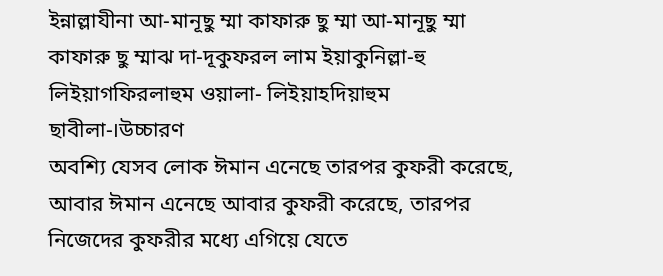ইন্নাল্লাযীনা আ-মানূছু ম্মা কাফারু ছু ম্মা আ-মানূছু ম্মা কাফারু ছু ম্মাঝ দা-দূকুফরল লাম ইয়াকুনিল্লা-হু লিইয়াগফিরলাহুম ওয়ালা- লিইয়াহদিয়াহুম ছাবীলা-।উচ্চারণ
অবশ্যি যেসব লোক ঈমান এনেছে তারপর কুফরী করেছে, আবার ঈমান এনেছে আবার কুফরী করেছে, তারপর নিজেদের কুফরীর মধ্যে এগিয়ে যেতে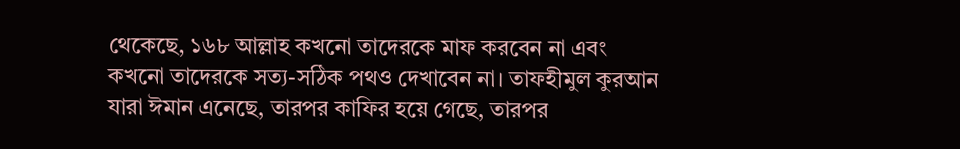থেকেছে, ১৬৮ আল্লাহ কখনো তাদেরকে মাফ করবেন না এবং কখনো তাদেরকে সত্য-সঠিক পথও দেখাবেন না। তাফহীমুল কুরআন
যারা ঈমান এনেছে, তারপর কাফির হয়ে গেছে, তারপর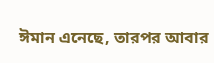ঈমান এনেছে, তারপর আবার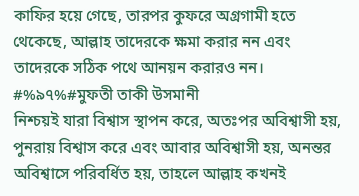কাফির হয়ে গেছে, তারপর কুফরে অগ্রগামী হতে থেকেছে, আল্লাহ তাদেরকে ক্ষমা করার নন এবং তাদেরকে সঠিক পথে আনয়ন করারও নন। #%৯৭%#মুফতী তাকী উসমানী
নিশ্চয়ই যারা বিশ্বাস স্থাপন করে, অতঃপর অবিশ্বাসী হয়, পুনরায় বিশ্বাস করে এবং আবার অবিশ্বাসী হয়, অনন্তর অবিশ্বাসে পরিবর্ধিত হয়, তাহলে আল্লাহ কখনই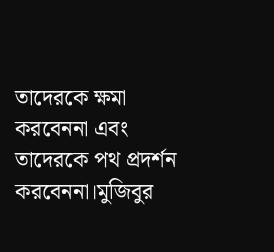তাদেরকে ক্ষমা করবেননা এবং তাদেরকে পথ প্রদর্শন করবেননা।মুজিবুর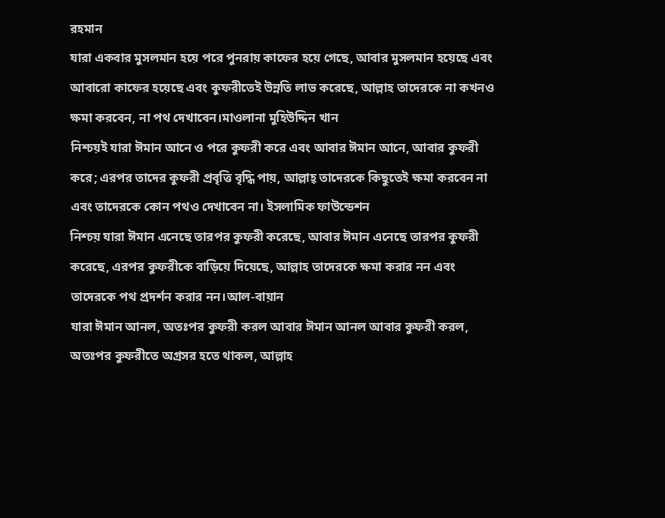রহমান
যারা একবার মুসলমান হয়ে পরে পুনরায় কাফের হয়ে গেছে, আবার মুসলমান হয়েছে এবং আবারো কাফের হয়েছে এবং কুফরীতেই উন্নতি লাভ করেছে, আল্লাহ তাদেরকে না কখনও ক্ষমা করবেন, না পথ দেখাবেন।মাওলানা মুহিউদ্দিন খান
নিশ্চয়ই যারা ঈমান আনে ও পরে কুফরী করে এবং আবার ঈমান আনে, আবার কুফরী করে; এরপর তাদের কুফরী প্রবৃত্তি বৃদ্ধি পায়, আল্লাহ্ তাদেরকে কিছুতেই ক্ষমা করবেন না এবং তাদেরকে কোন পথও দেখাবেন না। ইসলামিক ফাউন্ডেশন
নিশ্চয় যারা ঈমান এনেছে তারপর কুফরী করেছে, আবার ঈমান এনেছে তারপর কুফরী করেছে, এরপর কুফরীকে বাড়িয়ে দিয়েছে, আল্লাহ তাদেরকে ক্ষমা করার নন এবং তাদেরকে পথ প্রদর্শন করার নন।আল-বায়ান
যারা ঈমান আনল, অতঃপর কুফরী করল আবার ঈমান আনল আবার কুফরী করল, অতঃপর কুফরীতে অগ্রসর হতে থাকল, আল্লাহ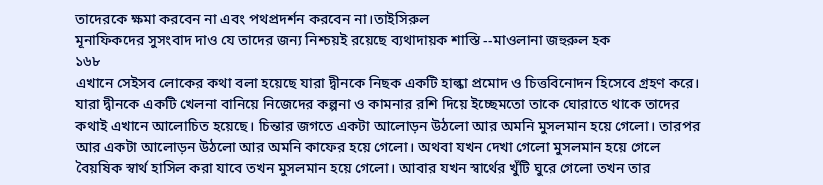তাদেরকে ক্ষমা করবেন না এবং পথপ্রদর্শন করবেন না।তাইসিরুল
মূনাফিকদের সুসংবাদ দাও যে তাদের জন্য নিশ্চয়ই রয়েছে ব্যথাদায়ক শাস্তি --মাওলানা জহুরুল হক
১৬৮
এখানে সেইসব লোকের কথা বলা হয়েছে যারা দ্বীনকে নিছক একটি হাল্কা প্রমোদ ও চিত্তবিনোদন হিসেবে গ্রহণ করে। যারা দ্বীনকে একটি খেলনা বানিয়ে নিজেদের কল্পনা ও কামনার রশি দিয়ে ইচ্ছেমতো তাকে ঘোরাতে থাকে তাদের কথাই এখানে আলোচিত হয়েছে। চিন্তার জগতে একটা আলোড়ন উঠলো আর অমনি মুসলমান হয়ে গেলো। তারপর আর একটা আলোড়ন উঠলো আর অমনি কাফের হয়ে গেলো। অথবা যখন দেখা গেলো মুসলমান হয়ে গেলে বৈয়ষিক স্বার্থ হাসিল করা যাবে তখন মুসলমান হয়ে গেলো। আবার যখন স্বার্থের খুঁটি ঘুরে গেলো তখন তার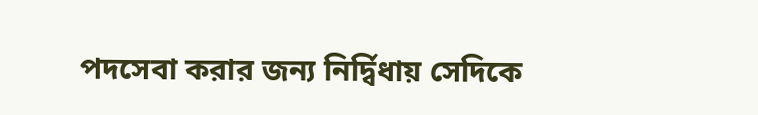পদসেবা করার জন্য নির্দ্বিধায় সেদিকে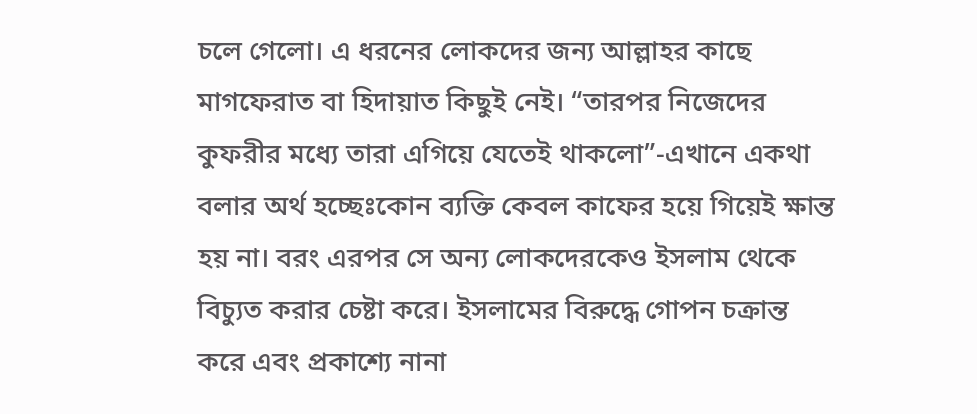চলে গেলো। এ ধরনের লোকদের জন্য আল্লাহর কাছে মাগফেরাত বা হিদায়াত কিছুই নেই। “তারপর নিজেদের কুফরীর মধ্যে তারা এগিয়ে যেতেই থাকলো”-এখানে একথা বলার অর্থ হচ্ছেঃকোন ব্যক্তি কেবল কাফের হয়ে গিয়েই ক্ষান্ত হয় না। বরং এরপর সে অন্য লোকদেরকেও ইসলাম থেকে বিচ্যুত করার চেষ্টা করে। ইসলামের বিরুদ্ধে গোপন চক্রান্ত করে এবং প্রকাশ্যে নানা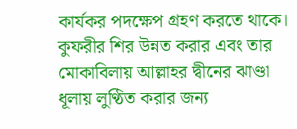কার্যকর পদক্ষেপ গ্রহণ করতে থাকে। কুফরীর শির উন্নত করার এবং তার মোকাবিলায় আল্লাহর দ্বীনের ঝাণ্ডা ধূলায় লুণ্ঠিত করার জন্য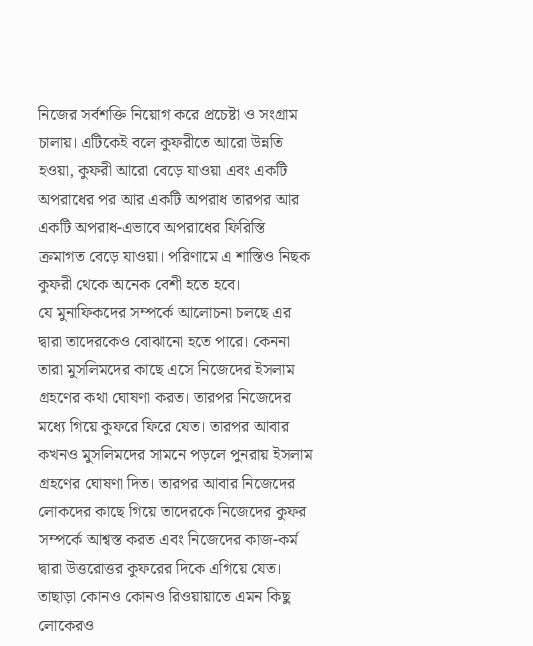নিজের সর্বশক্তি নিয়োগ করে প্রচেষ্টা ও সংগ্রাম চালায়। এটিকেই বলে কুফরীতে আরো উন্নতি হওয়া, কুফরী আরো বেড়ে যাওয়া এবং একটি অপরাধের পর আর একটি অপরাধ তারপর আর একটি অপরাধ-এভাবে অপরাধের ফিরিস্তি ক্রমাগত বেড়ে যাওয়া। পরিণামে এ শাস্তিও নিছক কুফরী থেকে অনেক বেশী হতে হবে।
যে মুনাফিকদের সম্পর্কে আলোচনা চলছে এর দ্বারা তাদেরকেও বোঝানো হতে পারে। কেননা তারা মুসলিমদের কাছে এসে নিজেদের ইসলাম গ্রহণের কথা ঘোষণা করত। তারপর নিজেদের মধ্যে গিয়ে কুফরে ফিরে যেত। তারপর আবার কখনও মুসলিমদের সামনে পড়লে পুনরায় ইসলাম গ্রহণের ঘোষণা দিত। তারপর আবার নিজেদের লোকদের কাছে গিয়ে তাদেরকে নিজেদের কুফর সম্পর্কে আশ্বস্ত করত এবং নিজেদের কাজ-কর্ম দ্বারা উত্তরোত্তর কুফরের দিকে এগিয়ে যেত। তাছাড়া কোনও কোনও রিওয়ায়াতে এমন কিছু লোকেরও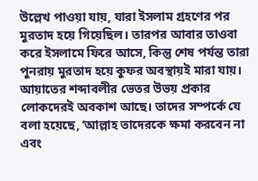উল্লেখ পাওয়া যায়, যারা ইসলাম গ্রহণের পর মুরতাদ হয়ে গিয়েছিল। তারপর আবার তাওবা করে ইসলামে ফিরে আসে, কিন্তু শেষ পর্যন্ত তারা পুনরায় মুরতাদ হয়ে কুফর অবস্থায়ই মারা যায়। আয়াতের শব্দাবলীর ভেতর উভয় প্রকার লোকদেরই অবকাশ আছে। তাদের সম্পর্কে যে বলা হয়েছে, ‘আল্লাহ তাদেরকে ক্ষমা করবেন না এবং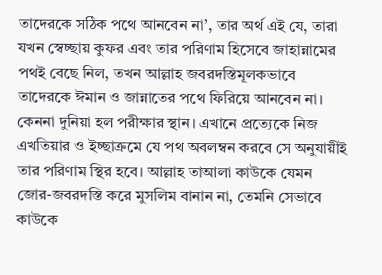তাদেরকে সঠিক পথে আনবেন না’, তার অর্থ এই যে, তারা যখন স্বেচ্ছায় কুফর এবং তার পরিণাম হিসেবে জাহান্নামের পথই বেছে নিল, তখন আল্লাহ জবরদস্তিমূলকভাবে তাদেরকে ঈমান ও জান্নাতের পথে ফিরিয়ে আনবেন না। কেননা দুনিয়া হল পরীক্ষার স্থান। এখানে প্রত্যেকে নিজ এখতিয়ার ও ইচ্ছাক্রমে যে পথ অবলম্বন করবে সে অনুযায়ীই তার পরিণাম স্থির হবে। আল্লাহ তাআলা কাউকে যেমন জোর-জবরদস্তি করে মুসলিম বানান না, তেমনি সেভাবে কাউকে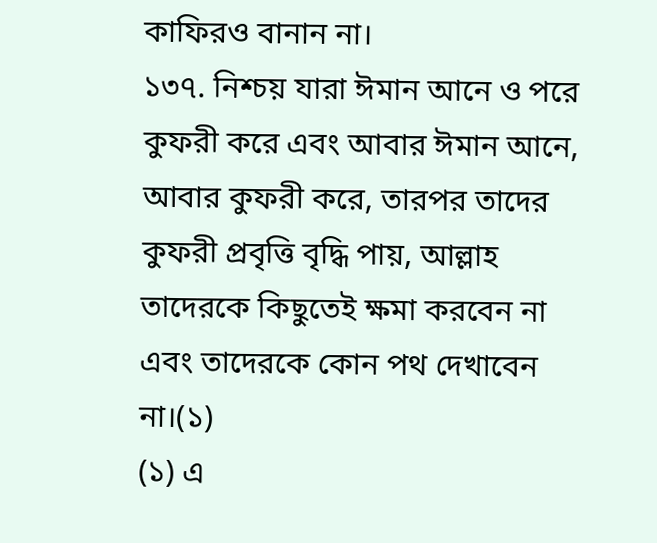কাফিরও বানান না।
১৩৭. নিশ্চয় যারা ঈমান আনে ও পরে কুফরী করে এবং আবার ঈমান আনে, আবার কুফরী করে, তারপর তাদের কুফরী প্রবৃত্তি বৃদ্ধি পায়, আল্লাহ তাদেরকে কিছুতেই ক্ষমা করবেন না এবং তাদেরকে কোন পথ দেখাবেন না।(১)
(১) এ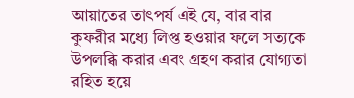আয়াতের তাৎপর্য এই যে, বার বার কুফরীর মধ্যে লিপ্ত হওয়ার ফলে সত্যকে উপলব্ধি করার এবং গ্রহণ করার যোগ্যতা রহিত হয়ে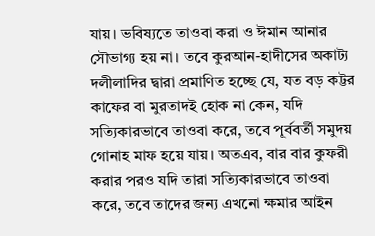যায়। ভবিষ্যতে তাওবা করা ও ঈমান আনার সৌভাগ্য হয় না। তবে কুরআন-হাদীসের অকাট্য দলীলাদির দ্বারা প্রমাণিত হচ্ছে যে, যত বড় কট্টর কাফের বা মুরতাদই হোক না কেন, যদি সত্যিকারভাবে তাওবা করে, তবে পূর্ববর্তী সমুদয় গোনাহ মাফ হয়ে যায়। অতএব, বার বার কুফরী করার পরও যদি তারা সত্যিকারভাবে তাওবা করে, তবে তাদের জন্য এখনো ক্ষমার আইন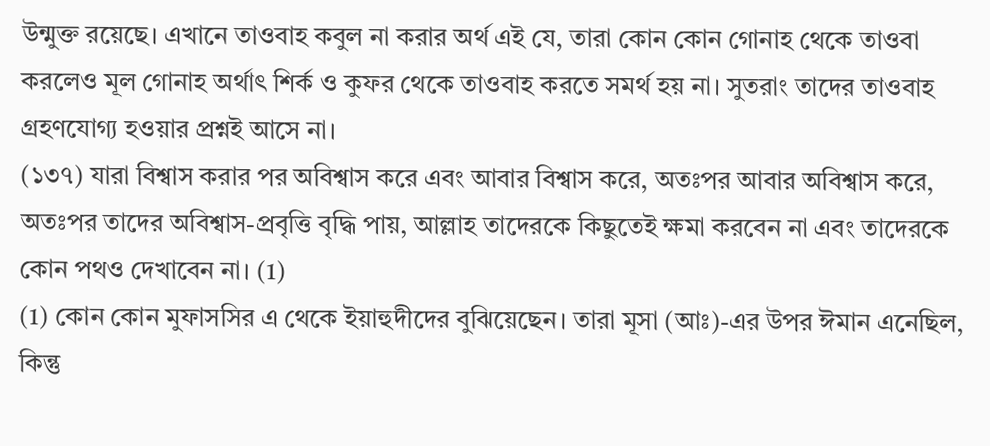উন্মুক্ত রয়েছে। এখানে তাওবাহ কবুল না করার অর্থ এই যে, তারা কোন কোন গোনাহ থেকে তাওবা করলেও মূল গোনাহ অর্থাৎ শির্ক ও কুফর থেকে তাওবাহ করতে সমর্থ হয় না। সুতরাং তাদের তাওবাহ গ্রহণযোগ্য হওয়ার প্রশ্নই আসে না।
(১৩৭) যারা বিশ্বাস করার পর অবিশ্বাস করে এবং আবার বিশ্বাস করে, অতঃপর আবার অবিশ্বাস করে, অতঃপর তাদের অবিশ্বাস-প্রবৃত্তি বৃদ্ধি পায়, আল্লাহ তাদেরকে কিছুতেই ক্ষমা করবেন না এবং তাদেরকে কোন পথও দেখাবেন না। (1)
(1) কোন কোন মুফাসসির এ থেকে ইয়াহুদীদের বুঝিয়েছেন। তারা মূসা (আঃ)-এর উপর ঈমান এনেছিল, কিন্তু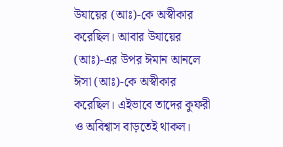উযায়ের (আঃ)-কে অস্বীকার করেছিল। আবার উযায়ের (আঃ)-এর উপর ঈমান আনলে ঈসা (আঃ)-কে অস্বীকার করেছিল। এইভাবে তাদের কুফরী ও অবিশ্বাস বাড়তেই থাকল।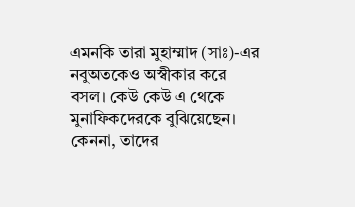এমনকি তারা মুহাম্মাদ (সাঃ)-এর নবুঅতকেও অস্বীকার করে বসল। কেউ কেউ এ থেকে মুনাফিকদেরকে বুঝিয়েছেন। কেননা, তাদের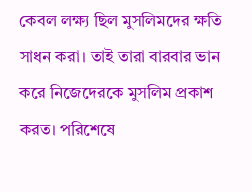কেবল লক্ষ্য ছিল মুসলিমদের ক্ষতি সাধন করা। তাই তারা বারবার ভান করে নিজেদেরকে মুসলিম প্রকাশ করত। পরিশেষে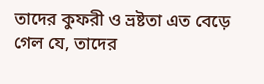তাদের কুফরী ও ভ্রষ্টতা এত বেড়ে গেল যে, তাদের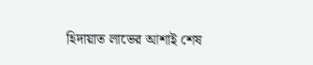হিদায়াত লাভের আশাই শেষ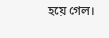হয়ে গেল।